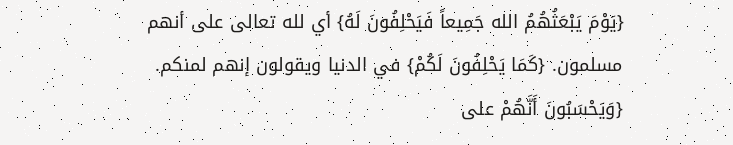{يَوْمَ يَبْعَثُهُمُ الله جَمِيعاً فَيَحْلِفُونَ لَهُ} أي لله تعالى على أنهم مسلمون. {كَمَا يَحْلِفُونَ لَكُمْ} في الدنيا ويقولون إنهم لمنكم. {وَيَحْسَبُونَ أَنَّهُمْ على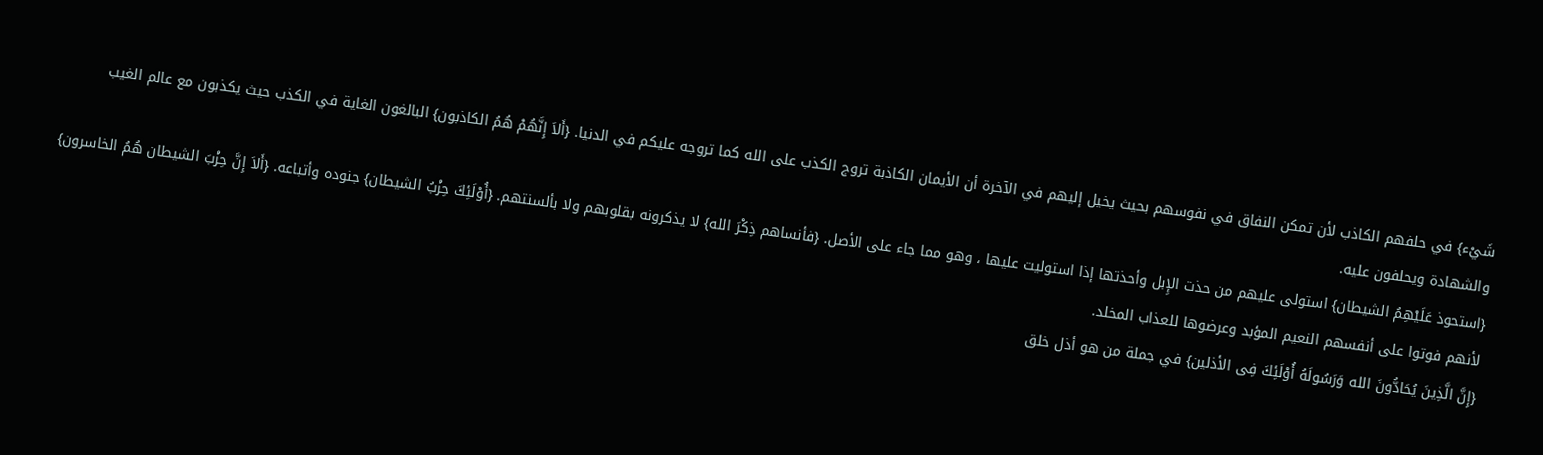شَيْء} في حلفهم الكاذب لأن تمكن النفاق في نفوسهم بحيث يخيل إليهم في الآخرة أن الأيمان الكاذبة تروج الكذب على الله كما تروجه عليكم في الدنيا. {أَلاَ إِنَّهُمْ هُمُ الكاذبون} البالغون الغاية في الكذب حيث يكذبون مع عالم الغيب والشهادة ويحلفون عليه.
{استحوذ عَلَيْهِمُ الشيطان} استولى عليهم من حذت الإِبل وأحذتها إذا استوليت عليها ، وهو مما جاء على الأصل. {فأنساهم ذِكْرَ الله} لا يذكرونه بقلوبهم ولا بألسنتهم. {أُوْلَئِكَ حِزْبُ الشيطان} جنوده وأتباعه. {أَلاَ إِنَّ حِزْبَ الشيطان هُمُ الخاسرون} لأنهم فوتوا على أنفسهم النعيم المؤبد وعرضوها للعذاب المخلد.
{إِنَّ الَّذِينَ يُحَادُّونَ الله وَرَسُولَهُ أُوْلَئِكَ فِى الأذلين} في جملة من هو أذل خلق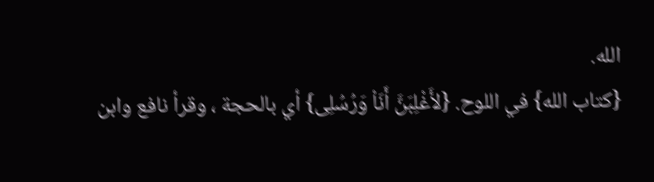الله.
{كتاب الله} في اللوح. {لأَغْلِبَنَّ أَنَاْ وَرُسُلِى} أي بالحجة ، وقرأ نافع وابن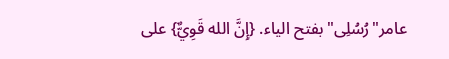عامر"رُسُلِى"بفتح الياء. {إِنَّ الله قَوِيٌّ} على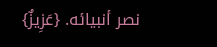نصر أنبيائه. {عَزِيزٌ}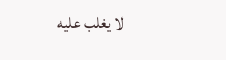لا يغلب عليه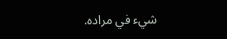شيء في مراده.